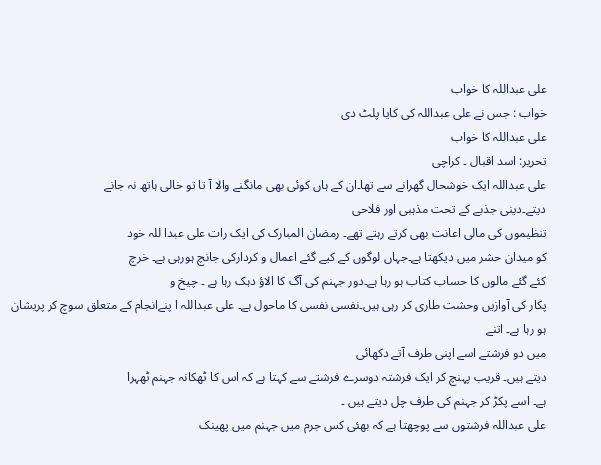علی عبداللہ کا خواب
خواب : جس نے علی عبداللہ کی کایا پلٹ دی
علی عبداللہ کا خواب
تحریر: اسد اقبال ۔ کراچی
علی عبداللہ ایک خوشحال گھرانے سے تھا۔ان کے ہاں کوئی بھی مانگنے والا آ تا تو خالی ہاتھ نہ جانے
دیتے۔دینی جذبے کے تحت مذہبی اور فلاحی
تنظیموں کی مالی اعانت بھی کرتے رہتے تھے۔ رمضان المبارک کی ایک رات علی عبدا للہ خود
کو میدان حشر میں دیکھتا ہے۔جہاں لوگوں کے کیے گئے اعمال و کردارکی جانچ ہورہی ہے۔ خرچ
کئے گئے مالوں کا حساب کتاب ہو رہا ہے۔دور جہنم کی آگ کا الاؤ دہک رہا ہے ۔ چیخ و
پکار کی آوازیں وحشت طاری کر رہی ہیں۔نفسی نفسی کا ماحول ہے۔ علی عبداللہ ا پنےانجام کے متعلق سوچ کر پریشان ہو رہا ہے۔ اتنے
میں دو فرشتے اسے اپنی طرف آتے دکھائی
دیتے ہیں۔ قریب پہنچ کر ایک فرشتہ دوسرے فرشتے سے کہتا ہے کہ اس کا ٹھکانہ جہنم ٹھہرا
ہے۔ اسے پکڑ کر جہنم کی طرف چل دیتے ہیں ۔
علی عبداللہ فرشتوں سے پوچھتا ہے کہ بھئی کس جرم میں جہنم میں پھینک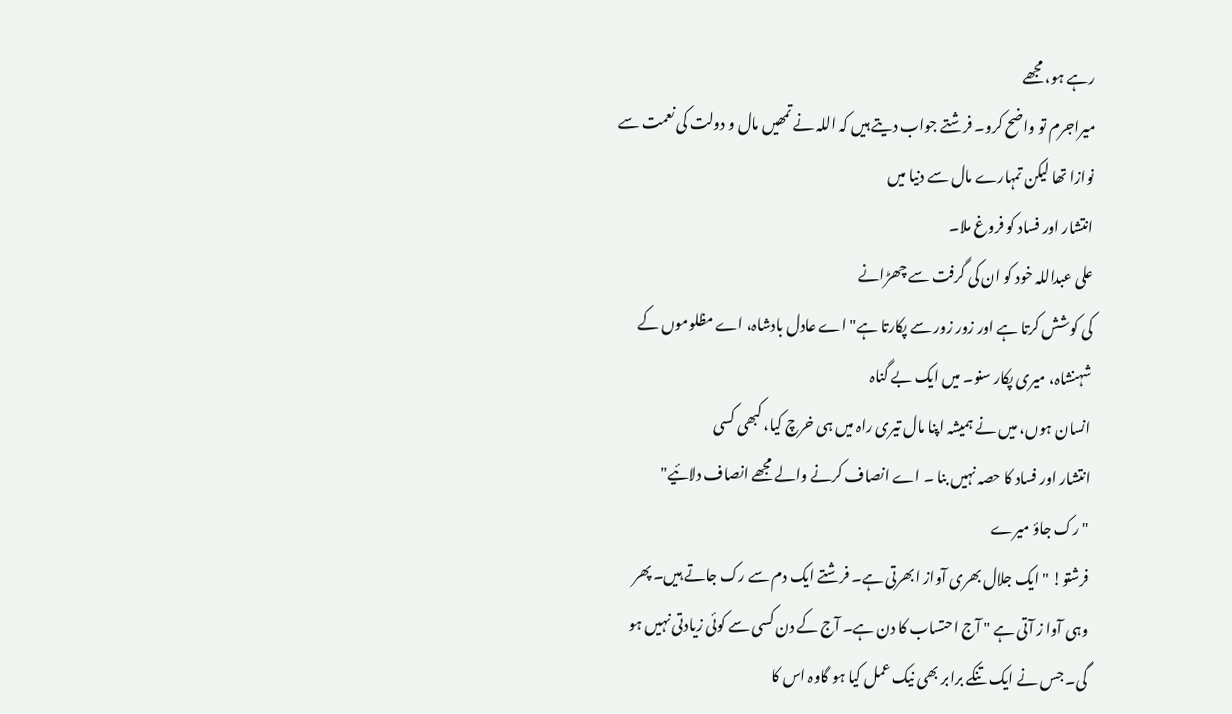رہے ہو، مجھے
میراجرم تو واضح کرو۔ فرشتے جواب دیتے ہیں کہ اللہ نے تمھیں مال و دولت کی نعمت سے
نوازا تھا لیکن تمہارے مال سے دنیا میں
انتشار اور فساد کو فروغ ملا۔
علی عبداللہ خود کو ان کی گرفت سے چھڑانے
کی کوشش کرتا ہے اور زور زور سے پکارتا ہے"اے عادل بادشاہ، اے مظلوموں کے
شہنشاہ، میری پکار سنو۔ میں ایک بے گناہ
انسان ہوں، میں نے ہمیشہ اپنا مال تیری راہ میں ہی خرچ کیا، کبھی کسی
انتشار اور فساد کا حصہ نہیں بنا ۔ اے انصاف کرنے والے مجھے انصاف دلائیے"
"رک جاؤ میرے
فرشتو! " ایک جلال بھری آواز ابھرتی ہے۔ فرشتے ایک دم سے رک جاتے ہیں۔ پھر
وہی آوا ز آتی ہے " آج احتساب کا دن ہے۔ آج کے دن کسی سے کوئی زیادتی نہیں ہو
گی۔ جس نے ایک تنکے برابر بھی نیک عمل کیا ہو گاوہ اس کا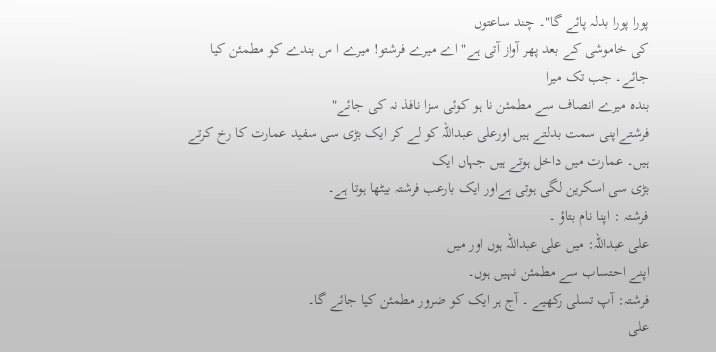پورا پورا بدلہ پائے گا"۔ چند ساعتوں
کی خاموشی کے بعد پھر آواز آتی ہے" اے میرے فرشتو! میرے ا س بندے کو مطمئن کیا جائے۔ جب تک میرا
بندہ میرے انصاف سے مطمئن نا ہو کوئی سزا نافذ نہ کی جائے"
فرشتےاپنی سمت بدلتے ہیں اورعلی عبداللہ کو لے کر ایک بڑی سی سفید عمارت کا رخ کرتے
ہیں۔ عمارت میں داخل ہوتے ہیں جہاں ایک
بڑی سی اسکرین لگی ہوتی ہےاور ایک بارعب فرشتہ بیٹھا ہوتا ہے۔
فرشتہ : اپنا نام بتاؤ ۔
علی عبداللہ: میں علی عبداللہ ہوں اور میں
اپنے احتساب سے مطمئن نہیں ہوں۔
فرشتہ: آپ تسلی رکھیے ۔ آج ہر ایک کو ضرور مطمئن کیا جائے گا۔
علی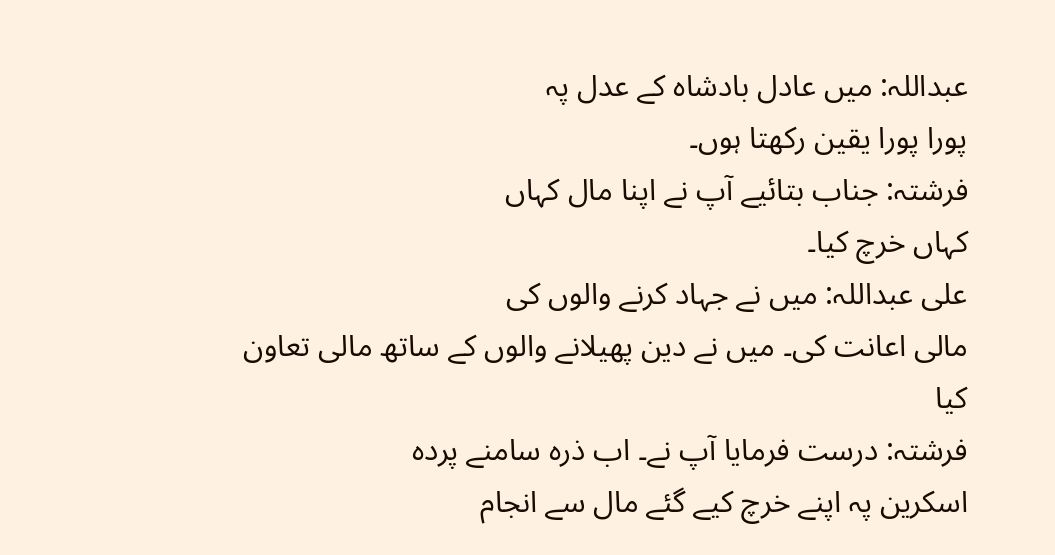عبداللہ: میں عادل بادشاہ کے عدل پہ
پورا پورا یقین رکھتا ہوں۔
فرشتہ: جناب بتائیے آپ نے اپنا مال کہاں
کہاں خرچ کیا۔
علی عبداللہ: میں نے جہاد کرنے والوں کی
مالی اعانت کی۔ میں نے دین پھیلانے والوں کے ساتھ مالی تعاون کیا
فرشتہ: درست فرمایا آپ نے۔ اب ذرہ سامنے پردہ
اسکرین پہ اپنے خرچ کیے گئے مال سے انجام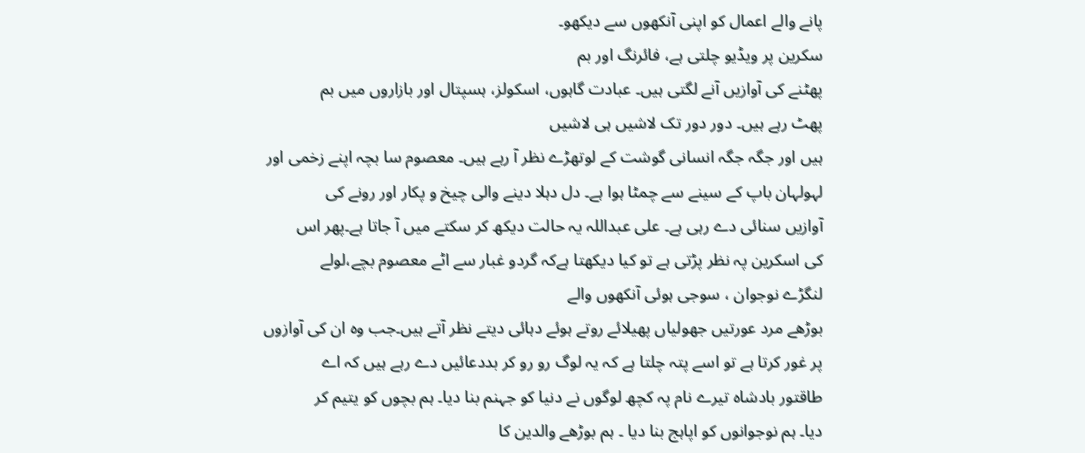پانے والے اعمال کو اپنی آنکھوں سے دیکھو۔
سکرین پر ویڈیو چلتی ہے، فائرنگ اور بم
پھٹنے کی آوازیں آنے لگتی ہیں۔ عبادت گاہوں، اسکولز، ہسپتال اور بازاروں میں بم
پھٹ رہے ہیں۔ دور دور تک لاشیں ہی لاشیں
ہیں اور جگہ جگہ انسانی گوشت کے لوتھڑے نظر آ رہے ہیں۔ معصوم سا بچہ اپنے زخمی اور
لہولہان باپ کے سینے سے چمٹا ہوا ہے۔ دل دہلا دینے والی چیخ و پکار اور رونے کی
آوازیں سنائی دے رہی ہے۔ علی عبداللہ یہ حالت دیکھ کر سکتے میں آ جاتا ہے۔پھر اس
کی اسکرین پہ نظر پڑتی ہے تو کیا دیکھتا ہےکہ گردو غبار سے اٹے معصوم بچے،لولے
لنگڑے نوجوان ، سوجی ہوئی آنکھوں والے
بوڑھے مرد عورتیں جھولیاں پھیلائے روتے ہوئے دہائی دیتے نظر آتے ہیں۔جب وہ ان کی آوازوں
پر غور کرتا ہے تو اسے پتہ چلتا ہے کہ یہ لوگ رو رو کر بددعائیں دے رہے ہیں کہ اے
طاقتور بادشاہ تیرے نام پہ کچھ لوگوں نے دنیا کو جہنم بنا دیا۔ ہم بچوں کو یتیم کر
دیا۔ ہم نوجوانوں کو اپاہج بنا دیا ۔ ہم بوڑھے والدین کا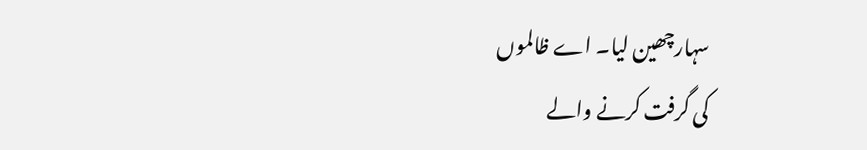سہارچھین لیا۔ اے ظالموں
کی گرفت کرنے والے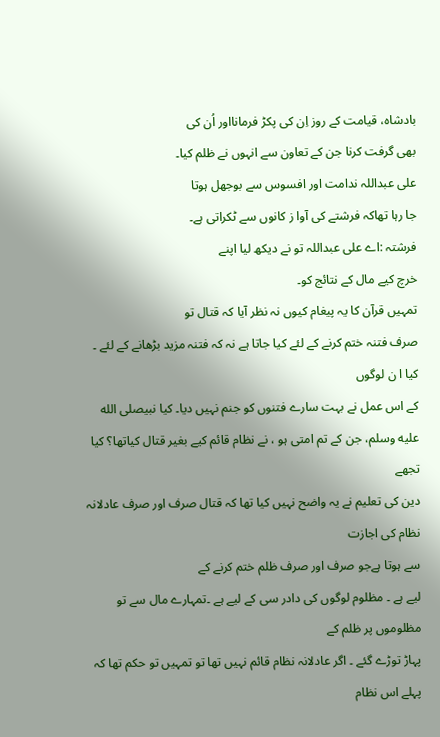بادشاہ، قیامت کے روز اِن کی پکڑ فرمانااور اُن کی
بھی گرفت کرنا جن کے تعاون سے انہوں نے ظلم کیا۔
علی عبداللہ ندامت اور افسوس سے بوجھل ہوتا
جا رہا تھاکہ فرشتے کی آوا ز کانوں سے ٹکراتی ہے۔
فرشتہ :اے علی عبداللہ تو نے دیکھ لیا اپنے
خرچ کیے مال کے نتائج کو۔
تمہیں قرآن کا یہ پیغام کیوں نہ نظر آیا کہ قتال تو
صرف فتنہ ختم کرنے کے لئے کیا جاتا ہے نہ کہ فتنہ مزید بڑھانے کے لئے ۔ کیا ا ن لوگوں
کے اس عمل نے بہت سارے فتنوں کو جنم نہیں دیا۔ کیا نبیصلى الله عليه وسلم، جن کے تم امتی ہو ، نے نظام قائم کیے بغیر قتال کیاتھا؟ کیا تجھے
دین کی تعلیم نے یہ واضح نہیں کیا تھا کہ قتال صرف اور صرف عادلانہ نظام کی اجازت
سے ہوتا ہےجو صرف اور صرف ظلم ختم کرنے کے
لیے ہے ۔ مظلوم لوگوں کی دادر سی کے لیے ہے ۔تمہارے مال سے تو مظلوموں پر ظلم کے
پہاڑ توڑے گئے ۔ اگر عادلانہ نظام قائم نہیں تھا تو تمہیں تو حکم تھا کہ پہلے اس نظام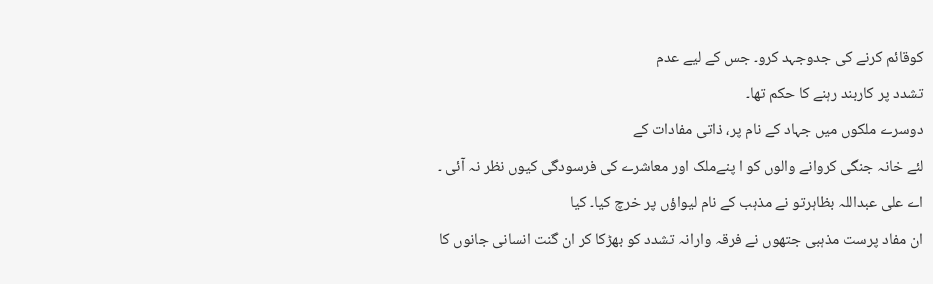کوقائم کرنے کی جدوجہد کرو۔ جس کے لیے عدم
تشدد پر کاربند رہنے کا حکم تھا۔
دوسرے ملکوں میں جہاد کے نام پر، ذاتی مفادات کے
لئے خانہ جنگی کروانے والوں کو ا پنےملک اور معاشرے کی فرسودگی کیوں نظر نہ آئی ۔
اے علی عبداللہ بظاہرتو نے مذہب کے نام لیواؤں پر خرچ کیا۔ کیا
ان مفاد پرست مذہبی جتھوں نے فرقہ وارانہ تشدد کو بھڑکا کر ان گنت انسانی جانوں کا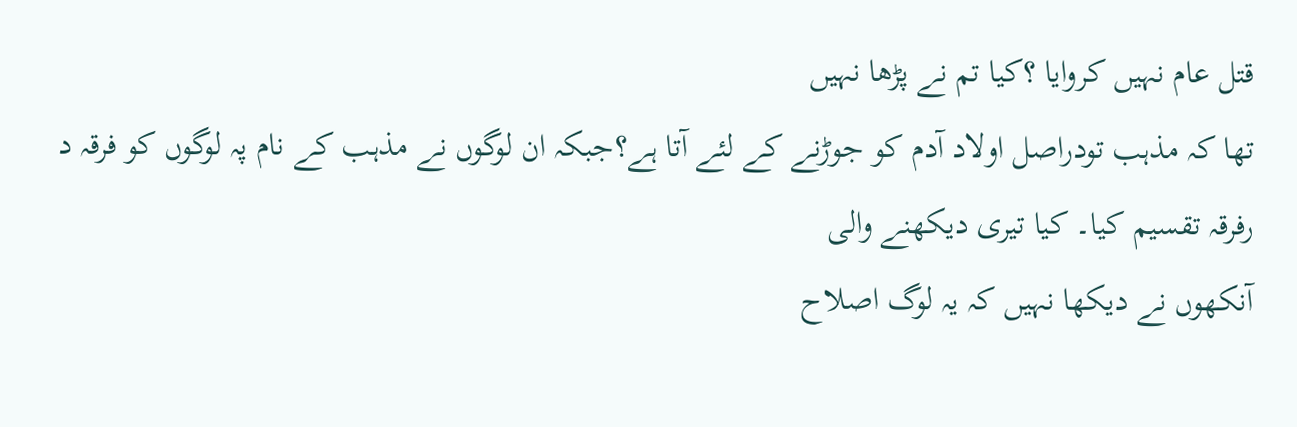قتل عام نہیں کروایا ؟کیا تم نے پڑھا نہیں
تھا کہ مذہب تودراصل اولاد آدم کو جوڑنے کے لئے آتا ہے؟جبکہ ان لوگوں نے مذہب کے نام پہ لوگوں کو فرقہ د
رفرقہ تقسیم کیا۔ کیا تیری دیکھنے والی
آنکھوں نے دیکھا نہیں کہ یہ لوگ اصلاح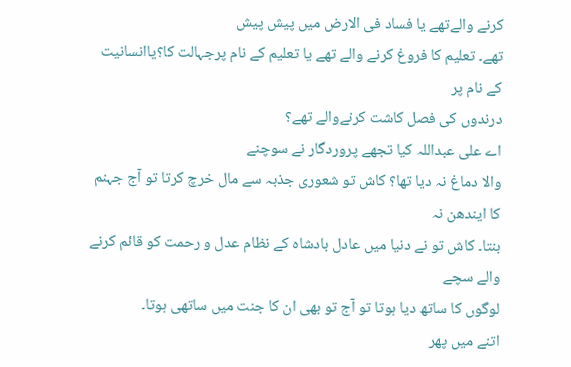کرنے والےتھے یا فساد فی الارض میں پیش پیش
تھے۔ تعلیم کا فروغ کرنے والے تھے یا تعلیم کے نام پرجہالت کا؟یاانسانیت کے نام پر
درندوں کی فصل کاشت کرنےوالے تھے؟
اے علی عبداللہ کیا تجھے پروردگار نے سوچنے
والا دماغ نہ دیا تھا؟ کاش تو شعوری جذبہ سے مال خرچ کرتا تو آج جہنم کا ایندھن نہ
بنتا۔ کاش تو نے دنیا میں عادل بادشاہ کے نظام عدل و رحمت کو قائم کرنے والے سچے
لوگوں کا ساتھ دیا ہوتا تو آج تو بھی ان کا جنت میں ساتھی ہوتا۔
اتنے میں پھر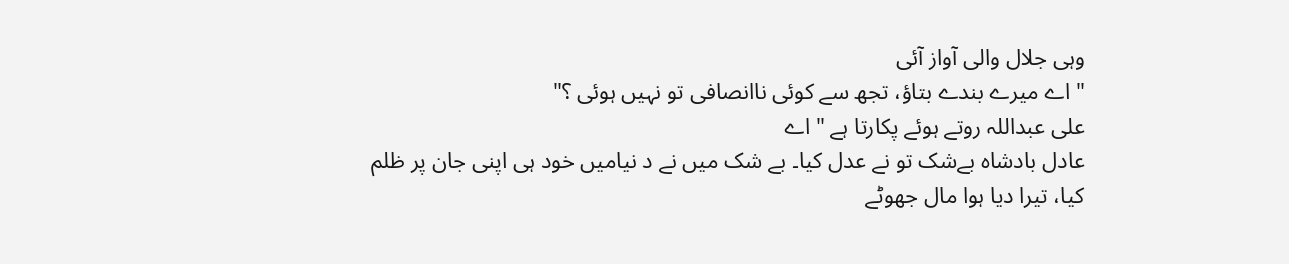وہی جلال والی آواز آئی
" اے میرے بندے بتاؤ، تجھ سے کوئی ناانصافی تو نہیں ہوئی ؟"
علی عبداللہ روتے ہوئے پکارتا ہے " اے
عادل بادشاہ بےشک تو نے عدل کیا۔ بے شک میں نے د نیامیں خود ہی اپنی جان پر ظلم
کیا، تیرا دیا ہوا مال جھوٹے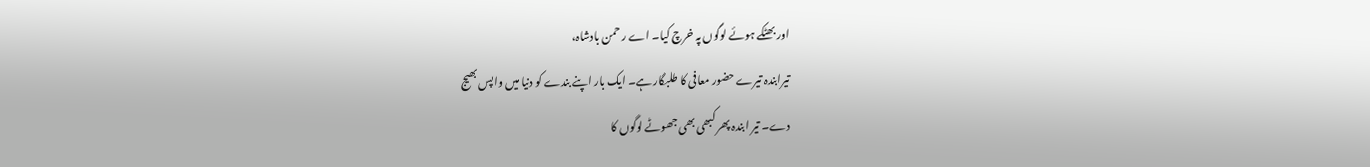اور بھٹکے ہوئے لوگوں پہ خرچ کیا۔ اے ر حمن بادشاہ،
تیرابندہ تیرے حضور معافی کا طلبگار ہے۔ ایک بار اپنے بندے کو دنیا میں واپس بھیج
دے۔ تیر ابندہ پھر کبھی بھی جھوٹے لوگوں کا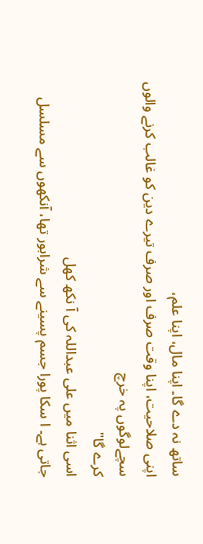ساتھ نہ دے گا۔ اپنا مال، اپنا علم،
اپنی صلاحیت، اپنا وقت صرف اور صرف تیرے دین کو غالب کرنے والوں سچےلوگوں پہ خرچ
کرے گا"
اسی اثنا میں علی عبداللہ کی آ نکھ کھل
جاتی ہے۔ ا سکا پورا جسم پسینے سے شرابور تھا، آنکھوں سے مسلسل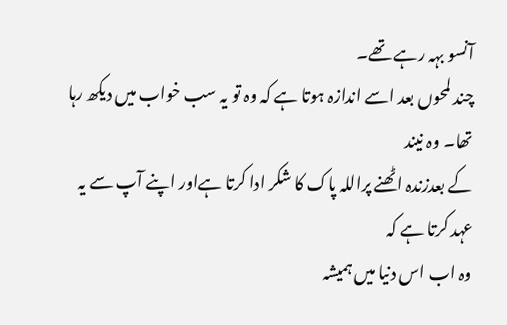آنسو بہہ رہے تھے۔
چند لمحوں بعد اسے اندازہ ہوتا ہے کہ وہ تو یہ سب خواب میں دیکھ رہا تھا۔ وہ نیند
کے بعدزندہ اٹھنے پراللہ پاک کا شکر ادا کرتا ہےاور اپنے آپ سے یہ عہد کرتا ہے کہ
وہ اب اس دنیا میں ہمیشہ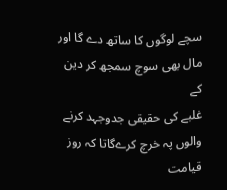سچے لوگوں کا ساتھ دے گا اور مال بھی سوچ سمجھ کر دین کے
غلبے کی حقیقی جدوجہد کرنے والوں پہ خرچ کرےگاتا کہ روز قیامت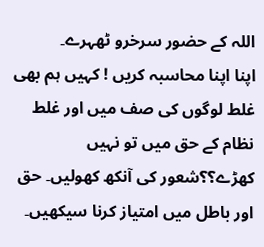اللہ کے حضور سرخرو ٹھہرے۔
اپنا اپنا محاسبہ کریں ! کہیں ہم بھی غلط لوگوں کی صف میں اور غلط نظام کے حق میں تو نہیں
کھڑے؟؟شعور کی آنکھ کھولیں۔ حق اور باطل میں امتیاز کرنا سیکھیں۔